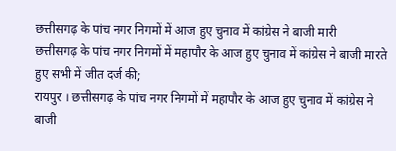छत्तीसगढ़ के पांच नगर निगमों में आज हुए चुनाव में कांग्रेस ने बाजी मारी
छत्तीसगढ़ के पांच नगर निगमों में महापौर के आज हुए चुनाव में कांग्रेस ने बाजी मारते हुए सभी में जीत दर्ज की;
रायपुर । छत्तीसगढ़ के पांच नगर निगमों में महापौर के आज हुए चुनाव में कांग्रेस ने बाजी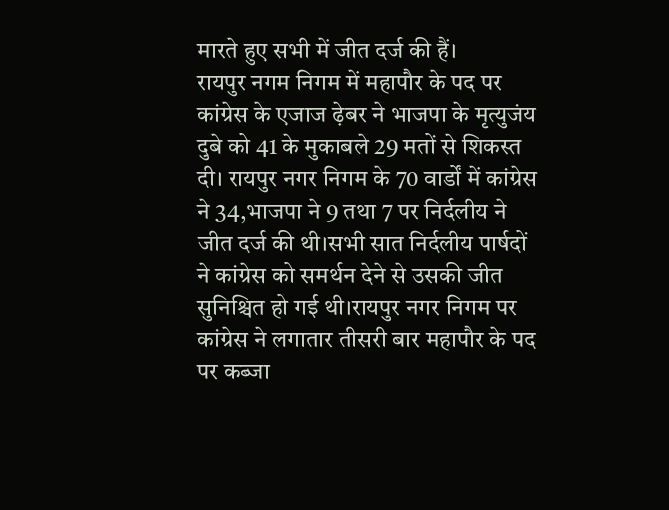मारते हुए सभी में जीत दर्ज की हैं।
रायपुर नगम निगम में महापौर के पद पर कांग्रेस के एजाज ढ़ेबर ने भाजपा के मृत्युजंय दुबे को 41 के मुकाबले 29 मतों से शिकस्त दी। रायपुर नगर निगम के 70 वार्डों में कांग्रेस ने 34,भाजपा ने 9 तथा 7 पर निर्दलीय ने जीत दर्ज की थी।सभी सात निर्दलीय पार्षदों ने कांग्रेस को समर्थन देने से उसकी जीत सुनिश्चित हो गई थी।रायपुर नगर निगम पर कांग्रेस ने लगातार तीसरी बार महापौर के पद पर कब्जा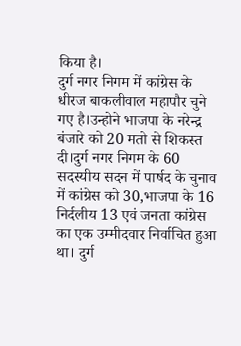किया है।
दुर्ग नगर निगम में कांग्रेस के धीरज बाकलीवाल महापौर चुने गए है।उन्होने भाजपा के नरेन्द्र बंजारे को 20 मतो से शिकस्त दी।दुर्ग नगर निगम के 60 सदस्यीय सदन में पार्षद के चुनाव में कांग्रेस को 30,भाजपा के 16 निर्दलीय 13 एवं जनता कांग्रेस का एक उम्मीदवार निर्वाचित हुआ था। दुर्ग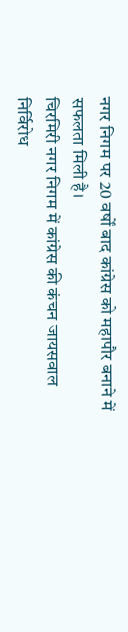नगर निगम पर 20 वर्षों बाद कांग्रेस को महापौर बनाने में सफलता मिली है।
चिरमिरी नगर निगम में कांग्रेस की कंचन जायसवाल निर्विरोध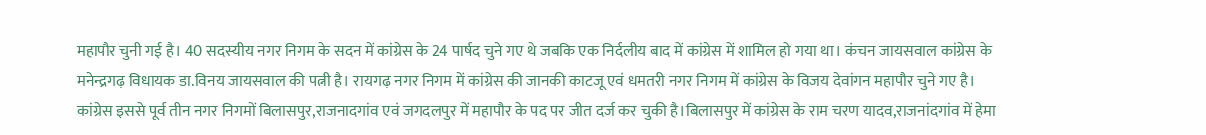महापौर चुनी गई है। 40 सदस्यीय नगर निगम के सदन में कांग्रेस के 24 पार्षद चुने गए थे जबकि एक निर्दलीय बाद में कांग्रेस में शामिल हो गया था। कंचन जायसवाल कांग्रेस के मनेन्द्रगढ़ विधायक डा.विनय जायसवाल की पत्नी है। रायगढ़ नगर निगम में कांग्रेस की जानकी काटजू एवं धमतरी नगर निगम में कांग्रेस के विजय देवांगन महापौर चुने गए है।
कांग्रेस इससे पूर्व तीन नगर निगमों बिलासपुर,राजनादगांव एवं जगदलपुर में महापौर के पद पर जीत दर्ज कर चुकी है।बिलासपुर में कांग्रेस के राम चरण यादव,राजनांदगांव में हेमा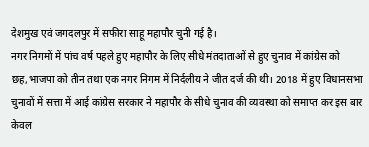देशमुख एवं जगदलपुर में सफीरा साहू महापौर चुनी गई है।
नगर निगमों में पांच वर्ष पहले हुए महापौर के लिए सीधे मंतदाताओं से हुए चुनाव में कांग्रेस को छह,भाजपा को तीन तथा एक नगर निगम में निर्दलीय ने जीत दर्ज की थी। 2018 में हुए विधानसभा चुनावों में सत्ता में आई कांग्रेस सरकार ने महापौर के सीधे चुनाव की व्यवस्था को समाप्त कर इस बार केवल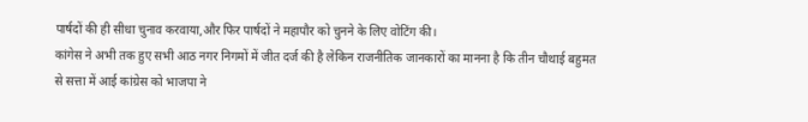पार्षदों की ही सीधा चुनाव करवाया,और फिर पार्षदों ने महापौर को चुनने के लिए वोटिंग की।
कांगेस ने अभी तक हुए सभी आठ नगर निगमों में जीत दर्ज की है लेकिन राजनीतिक जानकारों का मानना है कि तीन चौथाई बहुमत से सत्ता में आई कांग्रेस को भाजपा ने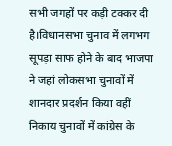सभी जगहों पर कड़ी टक्कर दी है।विधानसभा चुनाव में लगभग सूपड़ा साफ होने के बाद भाजपा ने जहां लोकसभा चुनावों में शानदार प्रदर्शन किया वहीं निकाय चुनावों में कांग्रेस के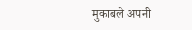मुकाबले अपनी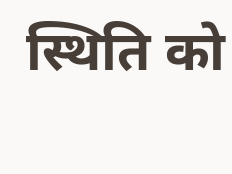स्थिति को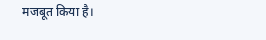मजबूत किया है।